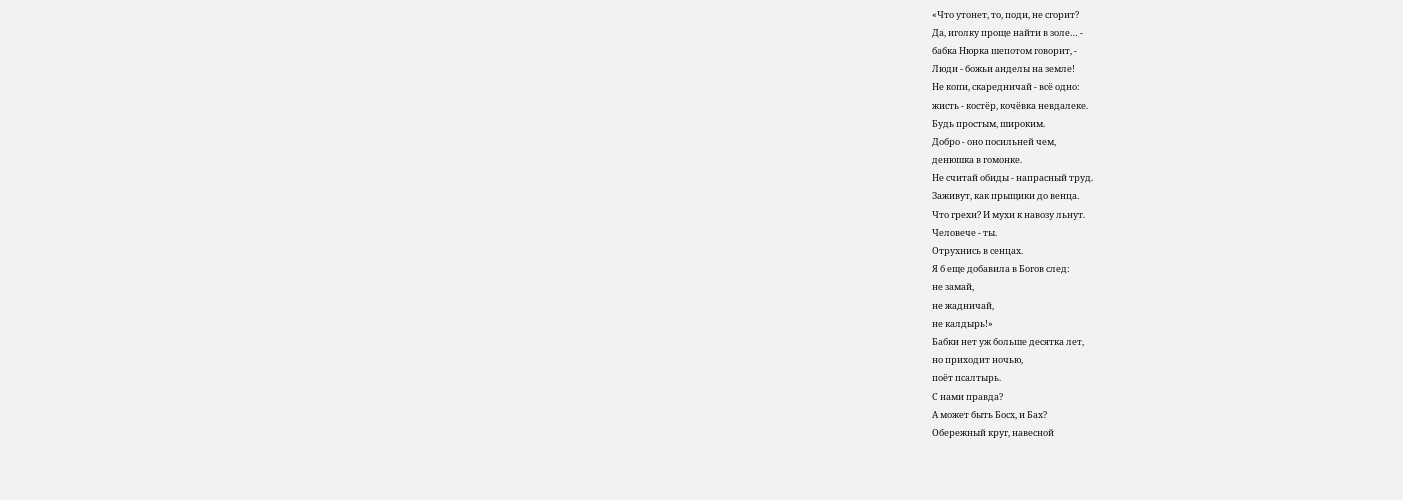«Что утонет, то, поди, не сгорит?
Да, иголку проще найти в золе… -
бабка Нюрка шепотом говорит, -
Люди - божьи анделы на земле!
Не копи, скаредничай - всё одно:
жисть - костёр, кочёвка невдалеке.
Будь простым, широким.
Добро - оно посильней чем,
денюшка в гомонке.
Не считай обиды - напрасный труд.
Заживут, как прыщики до венца.
Что грехи? И мухи к навозу льнут.
Человече - ты.
Отрухнись в сенцах.
Я б еще добавила в Богов след:
не замай,
не жадничай,
не калдырь!»
Бабки нет уж больше десятка лет,
но приходит ночью,
поёт псалтырь.
С нами правда?
А может быть Босх, и Бах?
Обережный круг, навесной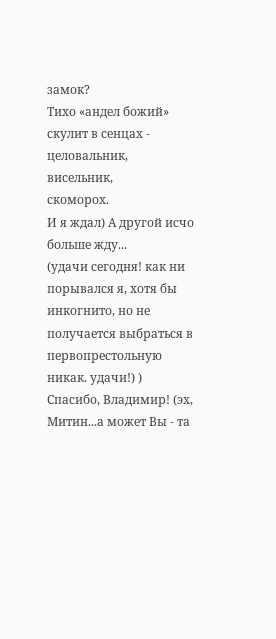замок?
Тихо «андел божий» скулит в сенцах -
целовальник,
висельник,
скоморох.
И я ждал) А другой исчо больше жду...
(удачи сегодня! как ни порывался я, хотя бы инкогнито, но не получается выбраться в первопрестольную никак. удачи!) )
Спасибо, Владимир! (эх, Митин...а может Вы - та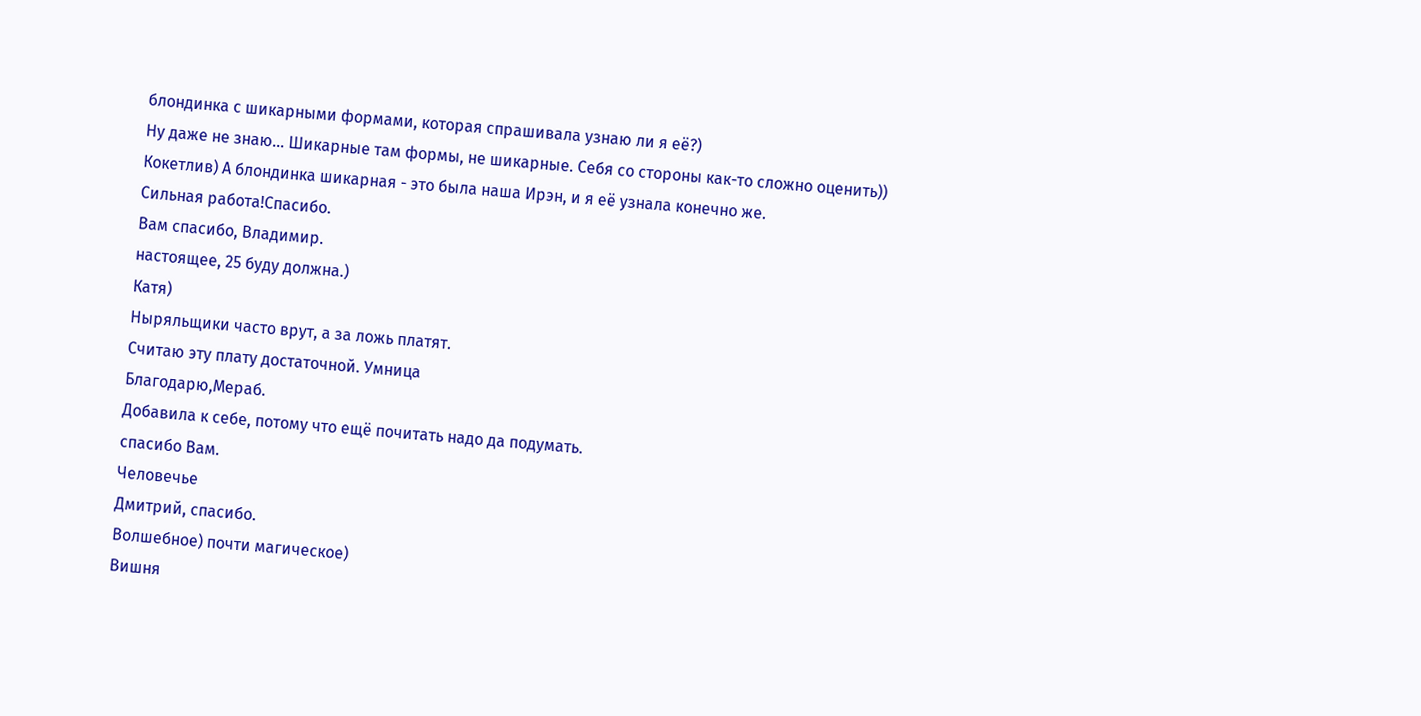блондинка с шикарными формами, которая спрашивала узнаю ли я её?)
Ну даже не знаю... Шикарные там формы, не шикарные. Себя со стороны как-то сложно оценить))
Кокетлив) А блондинка шикарная - это была наша Ирэн, и я её узнала конечно же.
Сильная работа!Спасибо.
Вам спасибо, Владимир.
настоящее, 25 буду должна.)
Катя)
Ныряльщики часто врут, а за ложь платят.
Считаю эту плату достаточной. Умница
Благодарю,Мераб.
Добавила к себе, потому что ещё почитать надо да подумать.
спасибо Вам.
Человечье
Дмитрий, спасибо.
Волшебное) почти магическое)
Вишня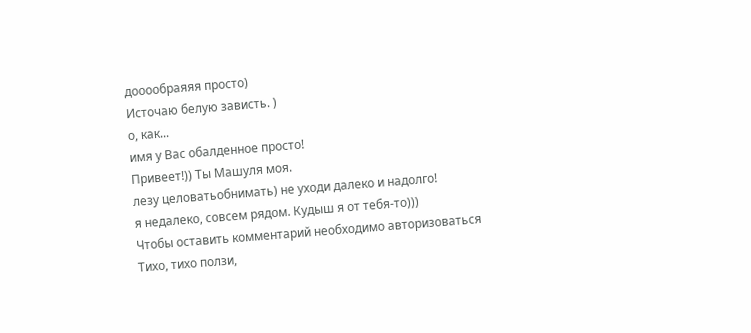дооообраяяя просто)
Источаю белую зависть. )
о, как...
имя у Вас обалденное просто!
Привеет!)) Ты Машуля моя.
лезу целоватьобнимать) не уходи далеко и надолго!
я недалеко, совсем рядом. Кудыш я от тебя-то)))
Чтобы оставить комментарий необходимо авторизоваться
Тихо, тихо ползи,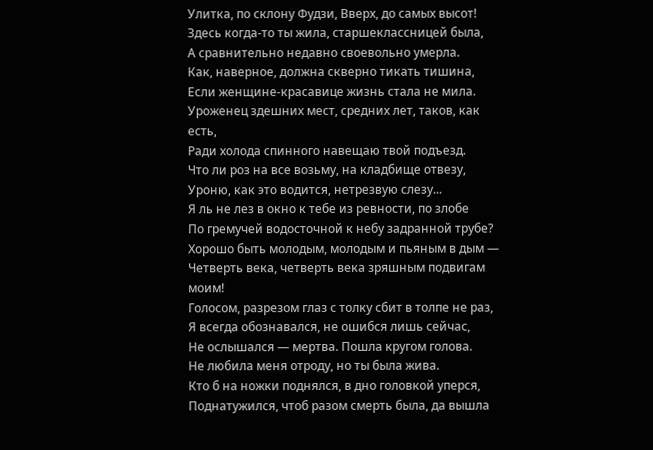Улитка, по склону Фудзи, Вверх, до самых высот!
Здесь когда-то ты жила, старшеклассницей была,
А сравнительно недавно своевольно умерла.
Как, наверное, должна скверно тикать тишина,
Если женщине-красавице жизнь стала не мила.
Уроженец здешних мест, средних лет, таков, как есть,
Ради холода спинного навещаю твой подъезд.
Что ли роз на все возьму, на кладбище отвезу,
Уроню, как это водится, нетрезвую слезу...
Я ль не лез в окно к тебе из ревности, по злобе
По гремучей водосточной к небу задранной трубе?
Хорошо быть молодым, молодым и пьяным в дым —
Четверть века, четверть века зряшным подвигам моим!
Голосом, разрезом глаз с толку сбит в толпе не раз,
Я всегда обознавался, не ошибся лишь сейчас,
Не ослышался — мертва. Пошла кругом голова.
Не любила меня отроду, но ты была жива.
Кто б на ножки поднялся, в дно головкой уперся,
Поднатужился, чтоб разом смерть была, да вышла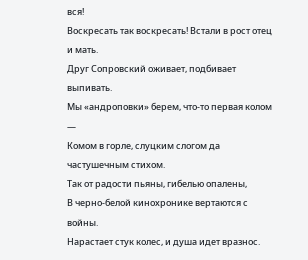вся!
Воскресать так воскресать! Встали в рост отец и мать.
Друг Сопровский оживает, подбивает выпивать.
Мы «андроповки» берем, что-то первая колом —
Комом в горле, слуцким слогом да частушечным стихом.
Так от радости пьяны, гибелью опалены,
В черно-белой кинохронике вертаются с войны.
Нарастает стук колес, и душа идет вразнос.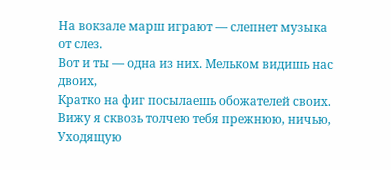На вокзале марш играют — слепнет музыка от слез.
Вот и ты — одна из них. Мельком видишь нас двоих,
Кратко на фиг посылаешь обожателей своих.
Вижу я сквозь толчею тебя прежнюю, ничью,
Уходящую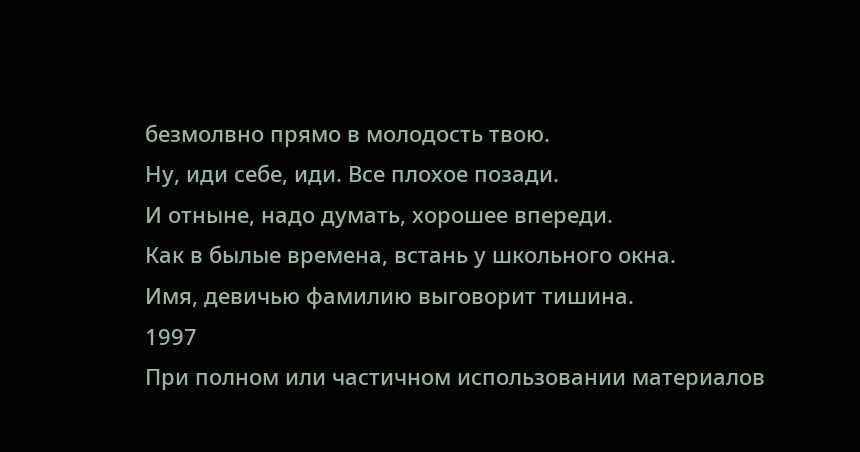безмолвно прямо в молодость твою.
Ну, иди себе, иди. Все плохое позади.
И отныне, надо думать, хорошее впереди.
Как в былые времена, встань у школьного окна.
Имя, девичью фамилию выговорит тишина.
1997
При полном или частичном использовании материалов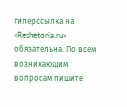гиперссылка на «Reshetoria.ru» обязательна. По всем возникающим вопросам пишите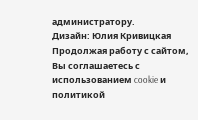администратору.
Дизайн: Юлия Кривицкая
Продолжая работу с сайтом, Вы соглашаетесь с использованием cookie и политикой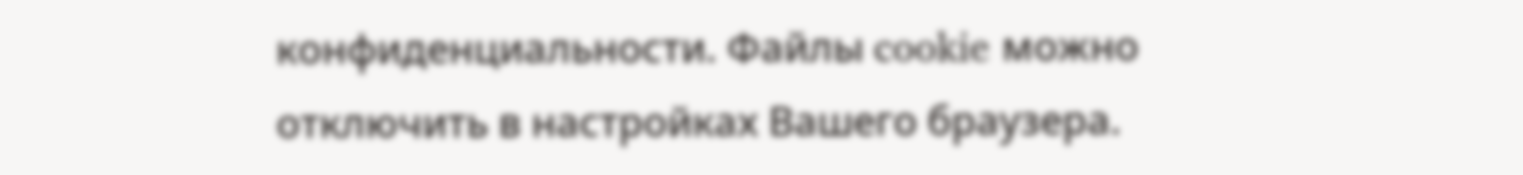конфиденциальности. Файлы cookie можно отключить в настройках Вашего браузера.